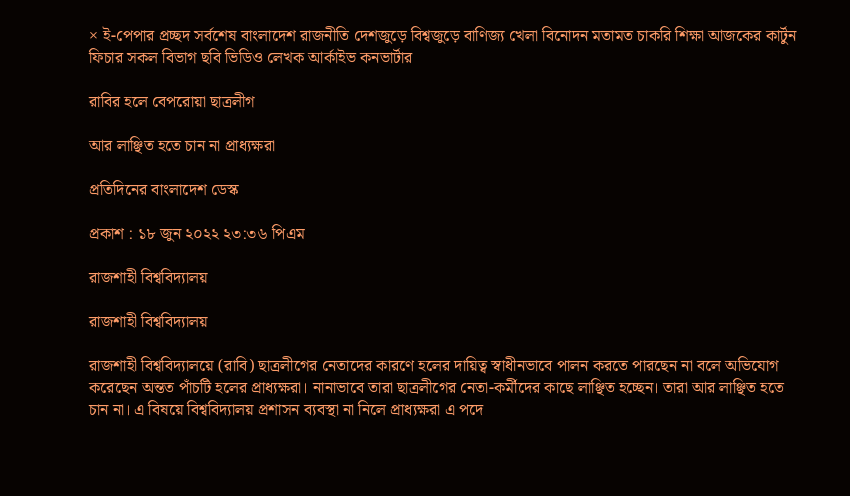× ই-পেপার প্রচ্ছদ সর্বশেষ বাংলাদেশ রাজনীতি দেশজুড়ে বিশ্বজুড়ে বাণিজ্য খেলা বিনোদন মতামত চাকরি শিক্ষা আজকের কার্টুন ফিচার সকল বিভাগ ছবি ভিডিও লেখক আর্কাইভ কনভার্টার

রাবির হলে বেপরোয়া ছাত্রলীগ

আর লাঞ্ছিত হতে চান না প্রাধ্যক্ষরা

প্রতিদিনের বাংলাদেশ ডেস্ক

প্রকাশ : ১৮ জুন ২০২২ ২৩:৩৬ পিএম

রাজশাহী বিশ্ববিদ্যালয়

রাজশাহী বিশ্ববিদ্যালয়

রাজশাহী বিশ্ববিদ্যালয়ে (রাবি) ছাত্রলীগের নেতাদের কারণে হলের দায়িত্ব স্বাধীনভাবে পালন করতে পারছেন না বলে অভিযোগ করেছেন অন্তত পাঁচটি হলের প্রাধ্যক্ষরা। নানাভাবে তারা ছাত্রলীগের নেতা-কর্মীদের কাছে লাঞ্ছিত হচ্ছেন। তারা আর লাঞ্ছিত হতে চান না। এ বিষয়ে বিশ্ববিদ্যালয় প্রশাসন ব্যবস্থা না নিলে প্রাধ্যক্ষরা এ পদে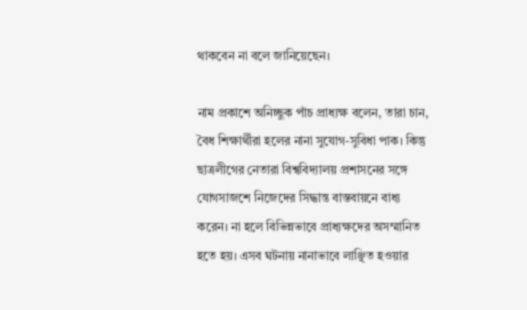থাকবেন না বলে জানিয়েছেন।

নাম প্রকাশে অনিচ্ছুক পাঁচ প্রাধ্যক্ষ বলেন, তারা চান, বৈধ শিক্ষার্থীরা হলের নানা সুযোগ-সুবিধা পাক। কিন্তু ছাত্রলীগের নেতারা বিশ্ববিদ্যালয় প্রশাসনের সঙ্গে যোগসাজশে নিজেদের সিদ্ধান্ত বাস্তবায়নে বাধ্য করেন। না হলে বিভিন্নভাবে প্রাধ্যক্ষদের অসম্মানিত হতে হয়। এসব ঘটনায় নানাভাবে লাঞ্ছিত হওয়ার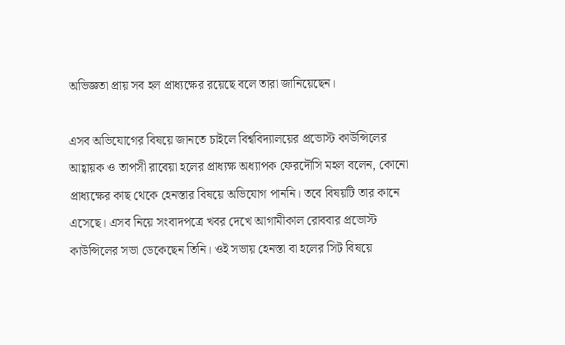অভিজ্ঞতা প্রায় সব হল প্রাধ্যক্ষের রয়েছে বলে তারা জানিয়েছেন।

এসব অভিযোগের বিষয়ে জানতে চাইলে বিশ্ববিদ্যালয়ের প্রভোস্ট কাউন্সিলের আহ্বায়ক ও তাপসী রাবেয়া হলের প্রাধ্যক্ষ অধ্যাপক ফেরদৌসি মহল বলেন, কোনো প্রাধ্যক্ষের কাছ থেকে হেনস্তার বিষয়ে অভিযোগ পাননি। তবে বিষয়টি তার কানে এসেছে। এসব নিয়ে সংবাদপত্রে খবর দেখে আগামীকাল রোববার প্রভোস্ট কাউন্সিলের সভা ডেকেছেন তিনি। ওই সভায় হেনস্তা বা হলের সিট বিষয়ে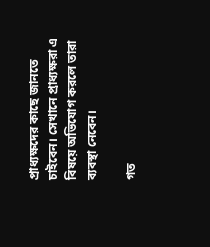প্রাধ্যক্ষদের কাছে জানতে চাইবেন। সেখানে প্রাধ্যক্ষরা এ বিষয়ে অভিযোগ করলে তারা ব্যবস্থা নেবেন।

গত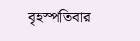বৃহস্পতিবার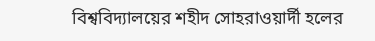বিশ্ববিদ্যালয়ের শহীদ সোহরাওয়ার্দী হলের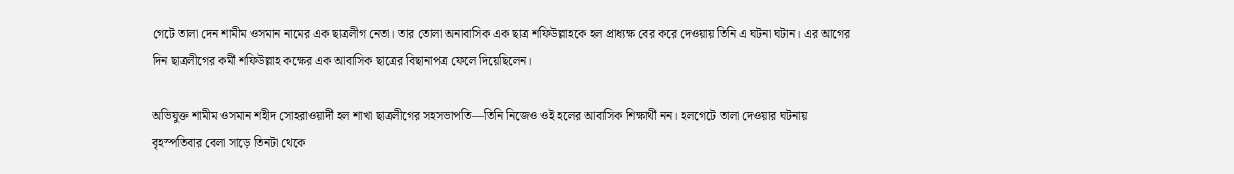গেটে তালা দেন শামীম ওসমান নামের এক ছাত্রলীগ নেতা। তার তোলা অনাবাসিক এক ছাত্র শফিউল্লাহকে হল প্রাধ্যক্ষ বের করে দেওয়ায় তিনি এ ঘটনা ঘটান। এর আগের দিন ছাত্রলীগের কর্মী শফিউল্লাহ কক্ষের এক আবাসিক ছাত্রের বিছানাপত্র ফেলে দিয়েছিলেন।

অভিযুক্ত শামীম ওসমান শহীদ সোহরাওয়ার্দী হল শাখা ছাত্রলীগের সহসভাপতি—তিনি নিজেও ওই হলের আবাসিক শিক্ষার্থী নন। হলগেটে তালা দেওয়ার ঘটনায় বৃহস্পতিবার বেলা সাড়ে তিনটা থেকে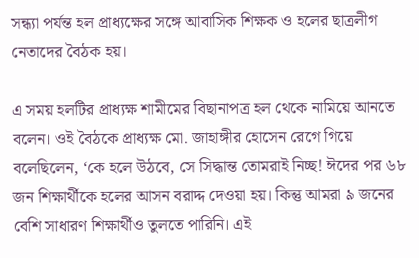সন্ধ্যা পর্যন্ত হল প্রাধ্যক্ষের সঙ্গে আবাসিক শিক্ষক ও হলের ছাত্রলীগ নেতাদের বৈঠক হয়।

এ সময় হলটির প্রাধ্যক্ষ শামীমের বিছানাপত্র হল থেকে নামিয়ে আনতে বলেন। ওই বৈঠকে প্রাধ্যক্ষ মো. জাহাঙ্গীর হোসেন রেগে গিয়ে বলেছিলেন, ‘কে হলে উঠবে, সে সিদ্ধান্ত তোমরাই নিচ্ছ! ঈদের পর ৬৮ জন শিক্ষার্থীকে হলের আসন বরাদ্দ দেওয়া হয়। কিন্তু আমরা ৯ জনের বেশি সাধারণ শিক্ষার্থীও তুলতে পারিনি। এই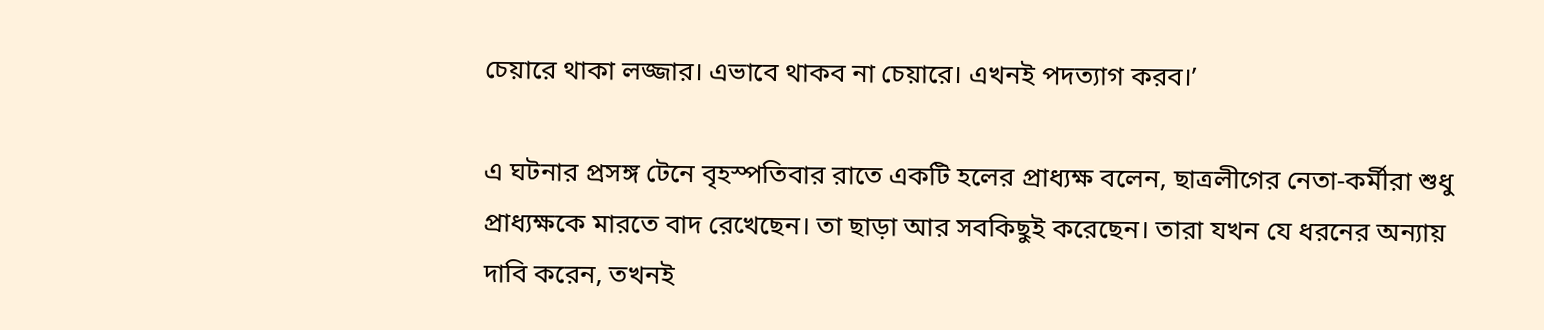চেয়ারে থাকা লজ্জার। এভাবে থাকব না চেয়ারে। এখনই পদত্যাগ করব।’

এ ঘটনার প্রসঙ্গ টেনে বৃহস্পতিবার রাতে একটি হলের প্রাধ্যক্ষ বলেন, ছাত্রলীগের নেতা-কর্মীরা শুধু প্রাধ্যক্ষকে মারতে বাদ রেখেছেন। তা ছাড়া আর সবকিছুই করেছেন। তারা যখন যে ধরনের অন্যায় দাবি করেন, তখনই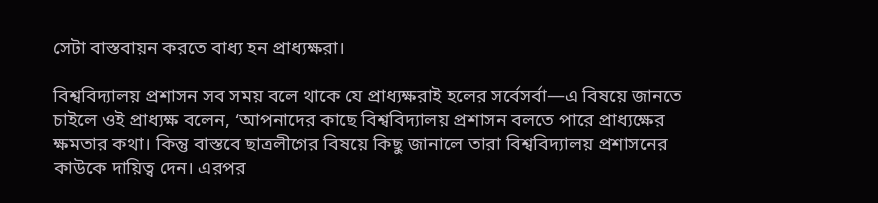সেটা বাস্তবায়ন করতে বাধ্য হন প্রাধ্যক্ষরা।

বিশ্ববিদ্যালয় প্রশাসন সব সময় বলে থাকে যে প্রাধ্যক্ষরাই হলের সর্বেসর্বা—এ বিষয়ে জানতে চাইলে ওই প্রাধ্যক্ষ বলেন, ‘আপনাদের কাছে বিশ্ববিদ্যালয় প্রশাসন বলতে পারে প্রাধ্যক্ষের ক্ষমতার কথা। কিন্তু বাস্তবে ছাত্রলীগের বিষয়ে কিছু জানালে তারা বিশ্ববিদ্যালয় প্রশাসনের কাউকে দায়িত্ব দেন। এরপর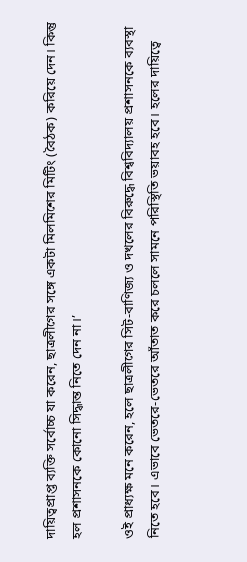দায়িত্বপ্রাপ্ত ব্যক্তি সর্বোচ্চ যা করেন, ছাত্রলীগের সঙ্গে একটা মিলমিশের মিটিং (বৈঠক) করিয়ে দেন। কিন্তু হল প্রশাসনকে কোনো সিদ্ধান্ত নিতে দেন না।’

ওই প্রাধ্যক্ষ মনে করেন, হলে ছাত্রলীগের সিট-বাণিজ্য ও দখলের বিরুদ্ধে বিশ্ববিদ্যালয় প্রশাসনকে ব্যবস্থা নিতে হবে। এভাবে ভেতরে-ভেতরে আঁতাত করে চললে সামনে পরিস্থিতি ভয়াবহ হবে। হলের দায়িত্বে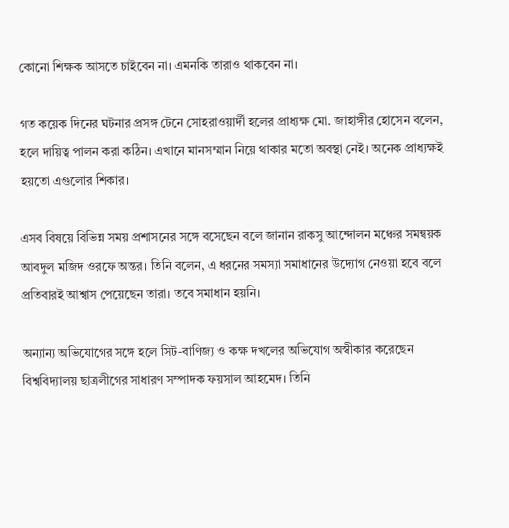কোনো শিক্ষক আসতে চাইবেন না। এমনকি তারাও থাকবেন না।

গত কয়েক দিনের ঘটনার প্রসঙ্গ টেনে সোহরাওয়ার্দী হলের প্রাধ্যক্ষ মো. জাহাঙ্গীর হোসেন বলেন, হলে দায়িত্ব পালন করা কঠিন। এখানে মানসম্মান নিয়ে থাকার মতো অবস্থা নেই। অনেক প্রাধ্যক্ষই হয়তো এগুলোর শিকার।

এসব বিষয়ে বিভিন্ন সময় প্রশাসনের সঙ্গে বসেছেন বলে জানান রাকসু আন্দোলন মঞ্চের সমন্বয়ক আবদুল মজিদ ওরফে অন্তর। তিনি বলেন, এ ধরনের সমস্যা সমাধানের উদ্যোগ নেওয়া হবে বলে প্রতিবারই আশ্বাস পেয়েছেন তারা। তবে সমাধান হয়নি।

অন্যান্য অভিযোগের সঙ্গে হলে সিট-বাণিজ্য ও কক্ষ দখলের অভিযোগ অস্বীকার করেছেন বিশ্ববিদ্যালয় ছাত্রলীগের সাধারণ সম্পাদক ফয়সাল আহমেদ। তিনি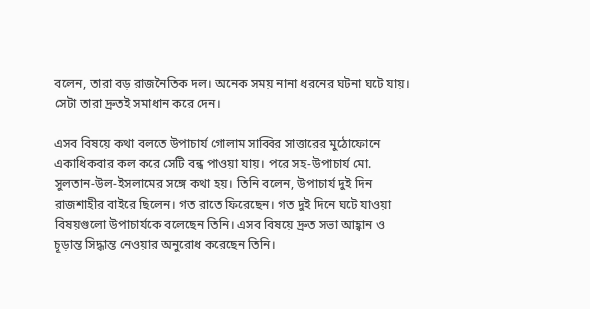বলেন, তারা বড় রাজনৈতিক দল। অনেক সময় নানা ধরনের ঘটনা ঘটে যায়। সেটা তারা দ্রুতই সমাধান করে দেন।

এসব বিষয়ে কথা বলতে উপাচার্য গোলাম সাব্বির সাত্তারের মুঠোফোনে একাধিকবার কল করে সেটি বন্ধ পাওয়া যায়। পরে সহ-উপাচার্য মো. সুলতান-উল-ইসলামের সঙ্গে কথা হয়। তিনি বলেন, উপাচার্য দুই দিন রাজশাহীর বাইরে ছিলেন। গত রাতে ফিরেছেন। গত দুই দিনে ঘটে যাওয়া বিষয়গুলো উপাচার্যকে বলেছেন তিনি। এসব বিষয়ে দ্রুত সভা আহ্বান ও চূড়ান্ত সিদ্ধান্ত নেওয়ার অনুরোধ করেছেন তিনি।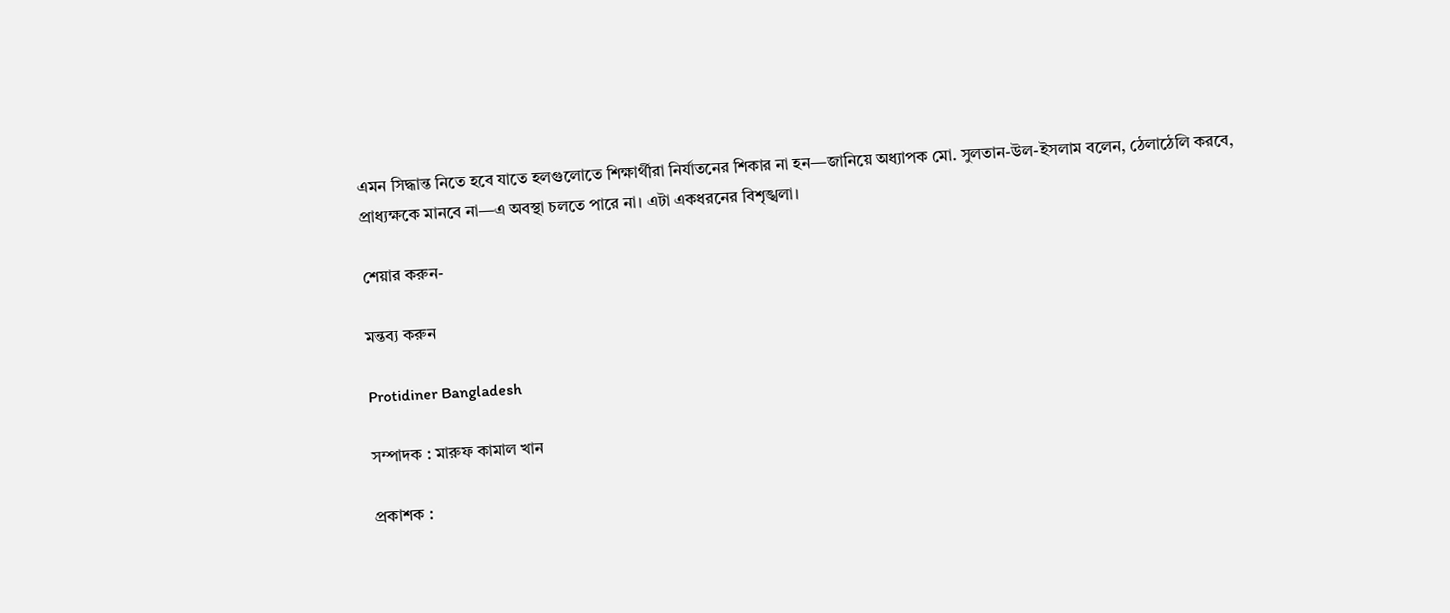এমন সিদ্ধান্ত নিতে হবে যাতে হলগুলোতে শিক্ষার্থীরা নির্যাতনের শিকার না হন—জানিয়ে অধ্যাপক মো. সুলতান-উল-ইসলাম বলেন, ঠেলাঠেলি করবে, প্রাধ্যক্ষকে মানবে না—এ অবস্থা চলতে পারে না। এটা একধরনের বিশৃঙ্খলা।

শেয়ার করুন-

মন্তব্য করুন

Protidiner Bangladesh

সম্পাদক : মারুফ কামাল খান

প্রকাশক :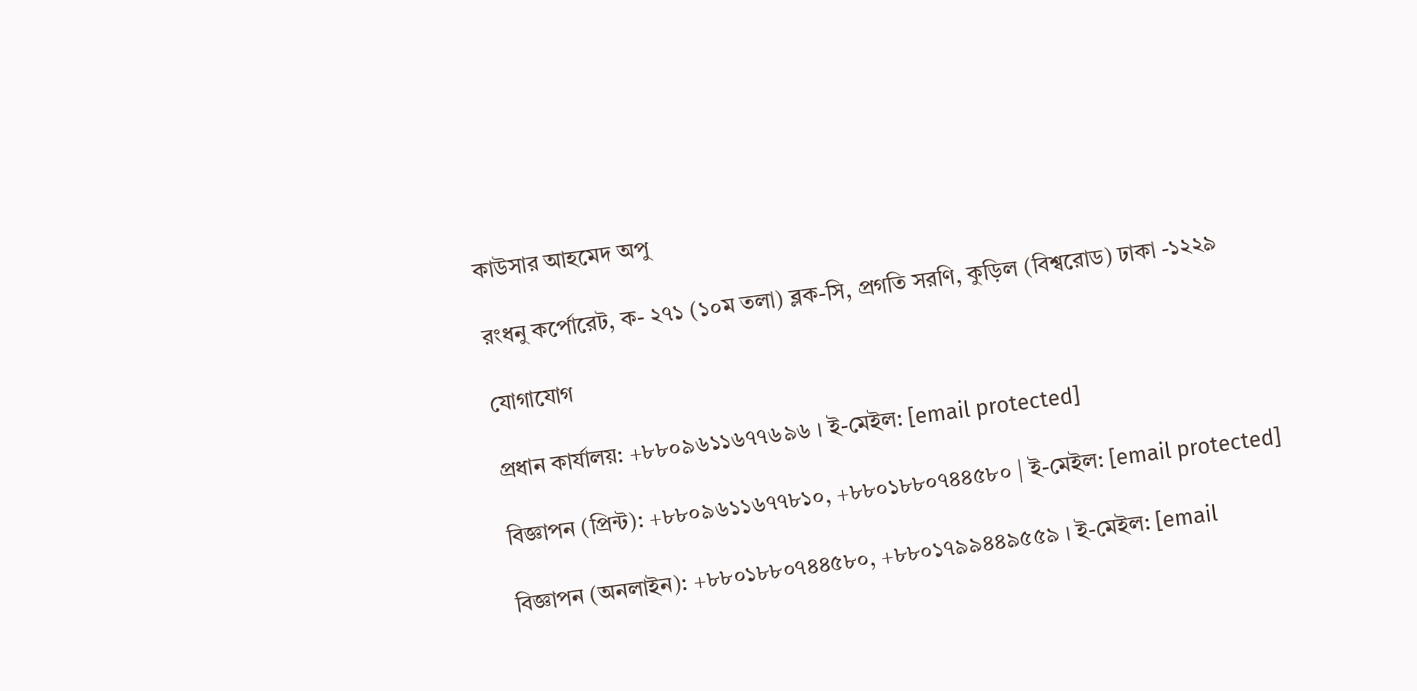কাউসার আহমেদ অপু

রংধনু কর্পোরেট, ক- ২৭১ (১০ম তলা) ব্লক-সি, প্রগতি সরণি, কুড়িল (বিশ্বরোড) ঢাকা -১২২৯

যোগাযোগ

প্রধান কার্যালয়: +৮৮০৯৬১১৬৭৭৬৯৬ । ই-মেইল: [email protected]

বিজ্ঞাপন (প্রিন্ট): +৮৮০৯৬১১৬৭৭৮১০, +৮৮০১৮৮০৭৪৪৫৮০ | ই-মেইল: [email protected]

বিজ্ঞাপন (অনলাইন): +৮৮০১৮৮০৭৪৪৫৮০, +৮৮০১৭৯৯৪৪৯৫৫৯ । ই-মেইল: [email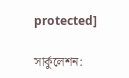protected]

সার্কুলেশন: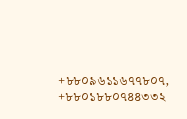+৮৮০৯৬১১৬৭৭৮০৭, +৮৮০১৮৮০৭৪৪৩৩২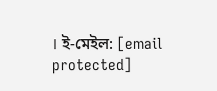। ই-মেইল: [email protected]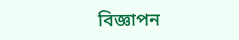বিজ্ঞাপন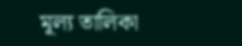মূল্য তালিকা